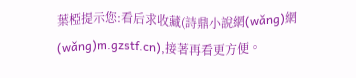葉椏提示您:看后求收藏(詩鼎小說網(wǎng)網(wǎng)m.gzstf.cn),接著再看更方便。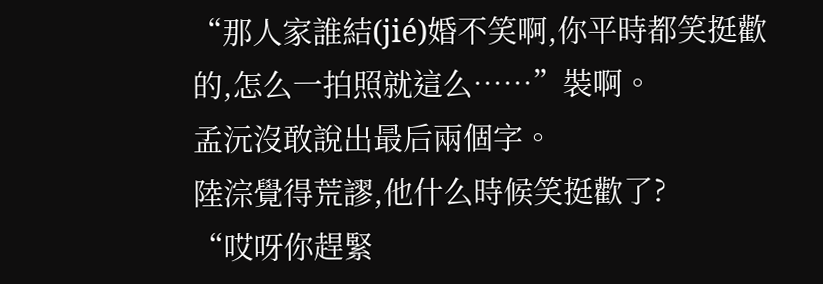“那人家誰結(jié)婚不笑啊,你平時都笑挺歡的,怎么一拍照就這么……”裝啊。
孟沅沒敢說出最后兩個字。
陸淙覺得荒謬,他什么時候笑挺歡了?
“哎呀你趕緊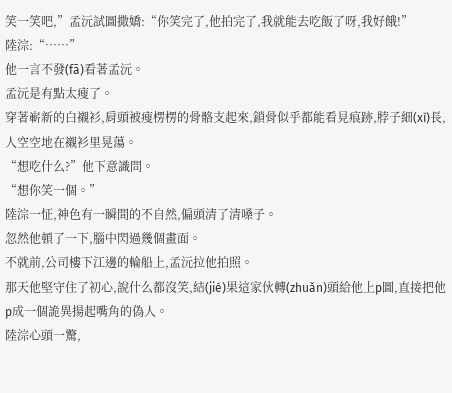笑一笑吧,”孟沅試圖撒嬌:“你笑完了,他拍完了,我就能去吃飯了呀,我好餓!”
陸淙:“……”
他一言不發(fā)看著孟沅。
孟沅是有點太瘦了。
穿著嶄新的白襯衫,肩頭被瘦楞楞的骨骼支起來,鎖骨似乎都能看見痕跡,脖子細(xì)長,人空空地在襯衫里晃蕩。
“想吃什么?”他下意識問。
“想你笑一個。”
陸淙一怔,神色有一瞬間的不自然,偏頭清了清嗓子。
忽然他頓了一下,腦中閃過幾個畫面。
不就前,公司樓下江邊的輪船上,孟沅拉他拍照。
那天他堅守住了初心,說什么都沒笑,結(jié)果這家伙轉(zhuǎn)頭給他上p圖,直接把他p成一個詭異揚起嘴角的偽人。
陸淙心頭一驚,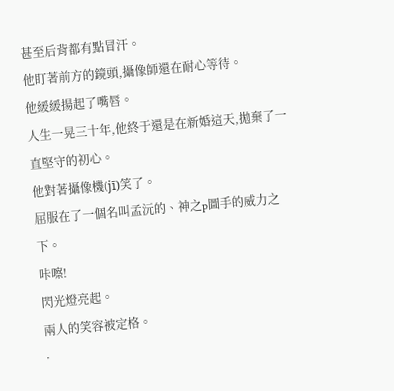甚至后背都有點冒汗。
他盯著前方的鏡頭,攝像師還在耐心等待。
他緩緩揚起了嘴唇。
人生一晃三十年,他終于還是在新婚這天,拋棄了一直堅守的初心。
他對著攝像機(jī)笑了。
屈服在了一個名叫孟沅的、神之p圖手的威力之下。
咔嚓!
閃光燈亮起。
兩人的笑容被定格。
·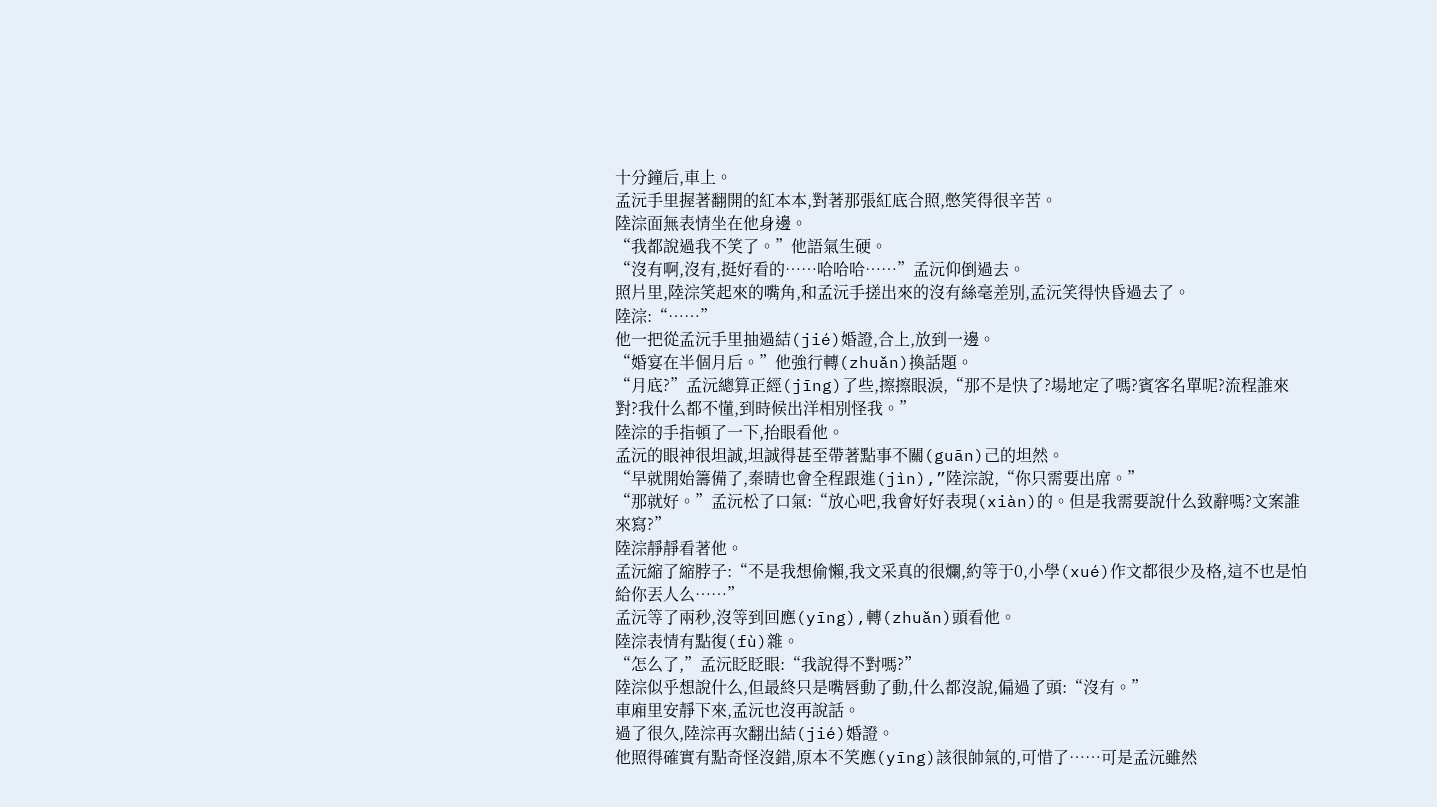十分鐘后,車上。
孟沅手里握著翻開的紅本本,對著那張紅底合照,憋笑得很辛苦。
陸淙面無表情坐在他身邊。
“我都說過我不笑了。”他語氣生硬。
“沒有啊,沒有,挺好看的……哈哈哈……”孟沅仰倒過去。
照片里,陸淙笑起來的嘴角,和孟沅手搓出來的沒有絲毫差別,孟沅笑得快昏過去了。
陸淙:“……”
他一把從孟沅手里抽過結(jié)婚證,合上,放到一邊。
“婚宴在半個月后。”他強行轉(zhuǎn)換話題。
“月底?”孟沅總算正經(jīng)了些,擦擦眼淚,“那不是快了?場地定了嗎?賓客名單呢?流程誰來對?我什么都不懂,到時候出洋相別怪我。”
陸淙的手指頓了一下,抬眼看他。
孟沅的眼神很坦誠,坦誠得甚至帶著點事不關(guān)己的坦然。
“早就開始籌備了,秦晴也會全程跟進(jìn),”陸淙說,“你只需要出席。”
“那就好。”孟沅松了口氣:“放心吧,我會好好表現(xiàn)的。但是我需要說什么致辭嗎?文案誰來寫?”
陸淙靜靜看著他。
孟沅縮了縮脖子:“不是我想偷懶,我文采真的很爛,約等于0,小學(xué)作文都很少及格,這不也是怕給你丟人么……”
孟沅等了兩秒,沒等到回應(yīng),轉(zhuǎn)頭看他。
陸淙表情有點復(fù)雜。
“怎么了,”孟沅眨眨眼:“我說得不對嗎?”
陸淙似乎想說什么,但最終只是嘴唇動了動,什么都沒說,偏過了頭:“沒有。”
車廂里安靜下來,孟沅也沒再說話。
過了很久,陸淙再次翻出結(jié)婚證。
他照得確實有點奇怪沒錯,原本不笑應(yīng)該很帥氣的,可惜了……可是孟沅雖然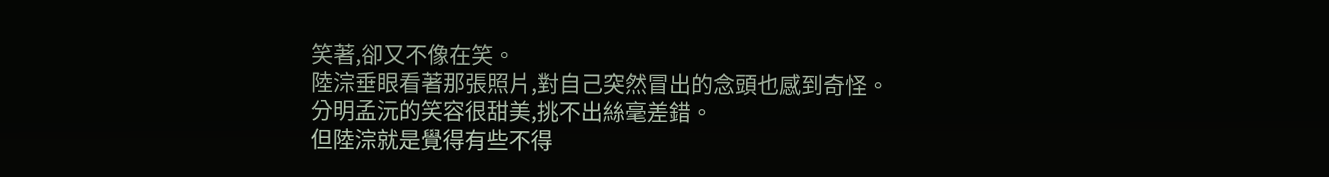笑著,卻又不像在笑。
陸淙垂眼看著那張照片,對自己突然冒出的念頭也感到奇怪。
分明孟沅的笑容很甜美,挑不出絲毫差錯。
但陸淙就是覺得有些不得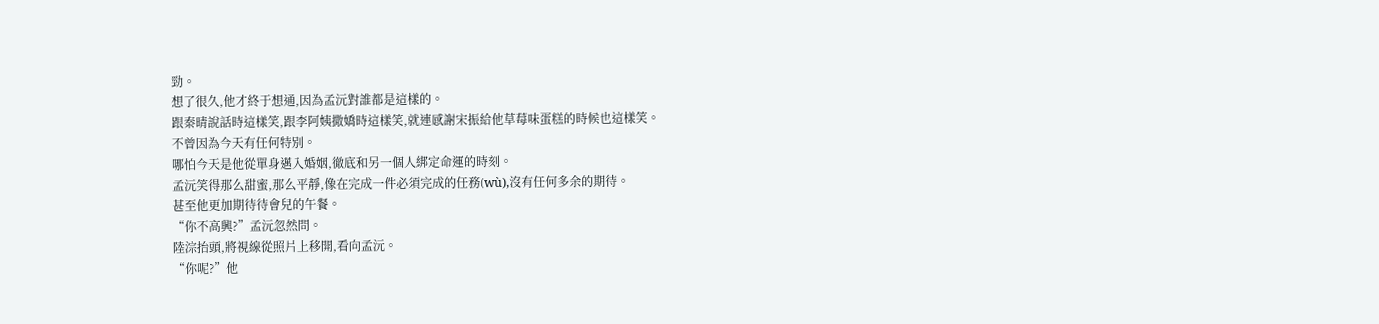勁。
想了很久,他才終于想通,因為孟沅對誰都是這樣的。
跟秦晴說話時這樣笑,跟李阿姨撒嬌時這樣笑,就連感謝宋振給他草莓味蛋糕的時候也這樣笑。
不曾因為今天有任何特別。
哪怕今天是他從單身邁入婚姻,徹底和另一個人綁定命運的時刻。
孟沅笑得那么甜蜜,那么平靜,像在完成一件必須完成的任務(wù),沒有任何多余的期待。
甚至他更加期待待會兒的午餐。
“你不高興?”孟沅忽然問。
陸淙抬頭,將視線從照片上移開,看向孟沅。
“你呢?”他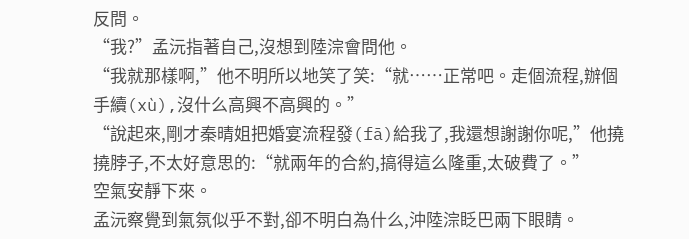反問。
“我?”孟沅指著自己,沒想到陸淙會問他。
“我就那樣啊,”他不明所以地笑了笑:“就……正常吧。走個流程,辦個手續(xù),沒什么高興不高興的。”
“說起來,剛才秦晴姐把婚宴流程發(fā)給我了,我還想謝謝你呢,”他撓撓脖子,不太好意思的:“就兩年的合約,搞得這么隆重,太破費了。”
空氣安靜下來。
孟沅察覺到氣氛似乎不對,卻不明白為什么,沖陸淙眨巴兩下眼睛。